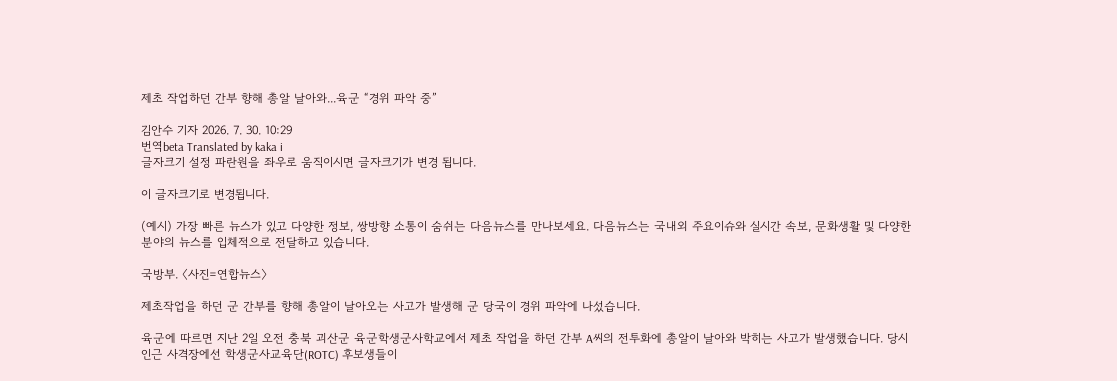제초 작업하던 간부 향해 총알 날아와...육군 “경위 파악 중”

김안수 기자 2026. 7. 30. 10:29
번역beta Translated by kaka i
글자크기 설정 파란원을 좌우로 움직이시면 글자크기가 변경 됩니다.

이 글자크기로 변경됩니다.

(예시) 가장 빠른 뉴스가 있고 다양한 정보, 쌍방향 소통이 숨쉬는 다음뉴스를 만나보세요. 다음뉴스는 국내외 주요이슈와 실시간 속보, 문화생활 및 다양한 분야의 뉴스를 입체적으로 전달하고 있습니다.

국방부. 〈사진=연합뉴스〉

제초작업을 하던 군 간부를 향해 총알이 날아오는 사고가 발생해 군 당국이 경위 파악에 나섰습니다.

육군에 따르면 지난 2일 오전 충북 괴산군 육군학생군사학교에서 제초 작업을 하던 간부 A씨의 전투화에 총알이 날아와 박히는 사고가 발생했습니다. 당시 인근 사격장에선 학생군사교육단(ROTC) 후보생들이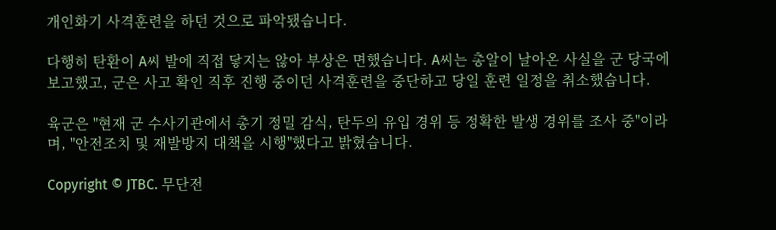개인화기 사격훈련을 하던 것으로 파악됐습니다.

다행히 탄환이 A씨 발에 직접 닿지는 않아 부상은 면했습니다. A씨는 총알이 날아온 사실을 군 당국에 보고했고, 군은 사고 확인 직후 진행 중이던 사격훈련을 중단하고 당일 훈련 일정을 취소했습니다.

육군은 "현재 군 수사기관에서 총기 정밀 감식, 탄두의 유입 경위 등 정확한 발생 경위를 조사 중"이라며, "안전조치 및 재발방지 대책을 시행"했다고 밝혔습니다.

Copyright © JTBC. 무단전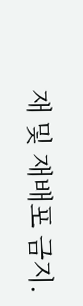재 및 재배포 금지.